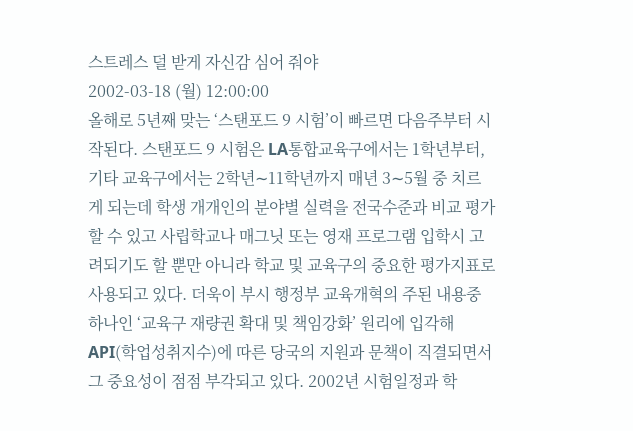스트레스 덜 받게 자신감 심어 줘야
2002-03-18 (월) 12:00:00
올해로 5년째 맞는 ‘스탠포드 9 시험’이 빠르면 다음주부터 시작된다. 스탠포드 9 시험은 LA통합교육구에서는 1학년부터, 기타 교육구에서는 2학년∼11학년까지 매년 3∼5월 중 치르게 되는데 학생 개개인의 분야별 실력을 전국수준과 비교 평가할 수 있고 사립학교나 매그닛 또는 영재 프로그램 입학시 고려되기도 할 뿐만 아니라 학교 및 교육구의 중요한 평가지표로 사용되고 있다. 더욱이 부시 행정부 교육개혁의 주된 내용중 하나인 ‘교육구 재량권 확대 및 책임강화’ 원리에 입각해 API(학업성취지수)에 따른 당국의 지원과 문책이 직결되면서 그 중요성이 점점 부각되고 있다. 2002년 시험일정과 학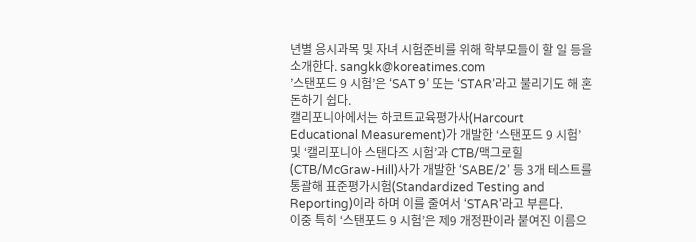년별 응시과목 및 자녀 시험준비를 위해 학부모들이 할 일 등을 소개한다. sangkk@koreatimes.com
’스탠포드 9 시험’은 ‘SAT 9’ 또는 ‘STAR’라고 불리기도 해 혼돈하기 쉽다.
캘리포니아에서는 하코트교육평가사(Harcourt Educational Measurement)가 개발한 ‘스탠포드 9 시험’ 및 ‘캘리포니아 스탠다즈 시험’과 CTB/맥그로힐(CTB/McGraw-Hill)사가 개발한 ‘SABE/2’ 등 3개 테스트를 통괄해 표준평가시험(Standardized Testing and Reporting)이라 하며 이를 줄여서 ‘STAR’라고 부른다.
이중 특히 ‘스탠포드 9 시험’은 제9 개정판이라 붙여진 이름으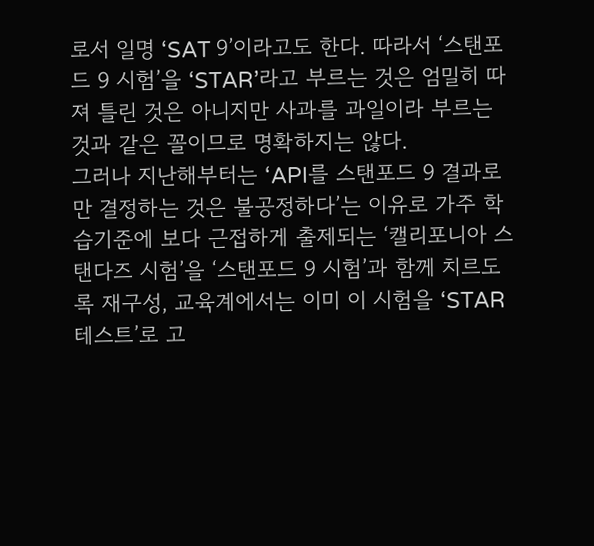로서 일명 ‘SAT 9’이라고도 한다. 따라서 ‘스탠포드 9 시험’을 ‘STAR’라고 부르는 것은 엄밀히 따져 틀린 것은 아니지만 사과를 과일이라 부르는 것과 같은 꼴이므로 명확하지는 않다.
그러나 지난해부터는 ‘API를 스탠포드 9 결과로만 결정하는 것은 불공정하다’는 이유로 가주 학습기준에 보다 근접하게 출제되는 ‘캘리포니아 스탠다즈 시험’을 ‘스탠포드 9 시험’과 함께 치르도록 재구성, 교육계에서는 이미 이 시험을 ‘STAR 테스트’로 고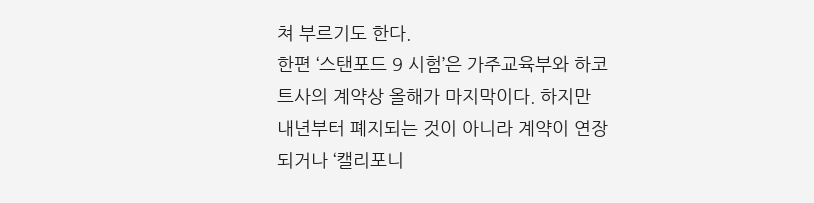쳐 부르기도 한다.
한편 ‘스탠포드 9 시험’은 가주교육부와 하코트사의 계약상 올해가 마지막이다. 하지만 내년부터 폐지되는 것이 아니라 계약이 연장되거나 ‘캘리포니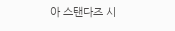아 스탠다즈 시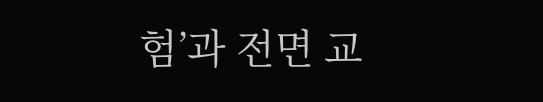험’과 전면 교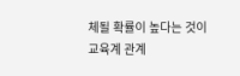체될 확률이 높다는 것이 교육계 관계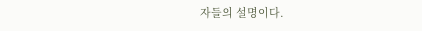자들의 설명이다.